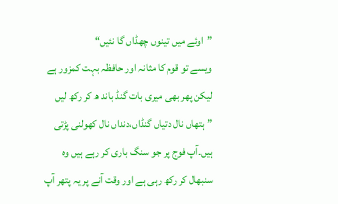”اوئے میں تینوں چھڈاں گا نئیں“
ویسے تو قوم کا مثانہ اور حافظہ بہت کمزور ہے لیکن پھر بھی میری بات گنڈ باند ھ کر رکھ لیں ”ہتھاں نال دتیاں گنڈاں،دنداں نال کھولنی پڑتی ہیں۔آپ فوج پر جو سنگ باری کر رہے ہیں وہ سنبھال کر رکھ رہی ہے اور وقت آنے پر یہ پتھر آپ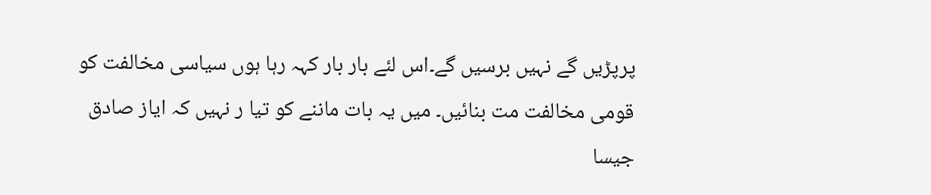پرپڑیں گے نہیں برسیں گے۔اس لئے بار بار کہہ رہا ہوں سیاسی مخالفت کو قومی مخالفت مت بنائیں۔ میں یہ بات ماننے کو تیا ر نہیں کہ ایاز صادق جیسا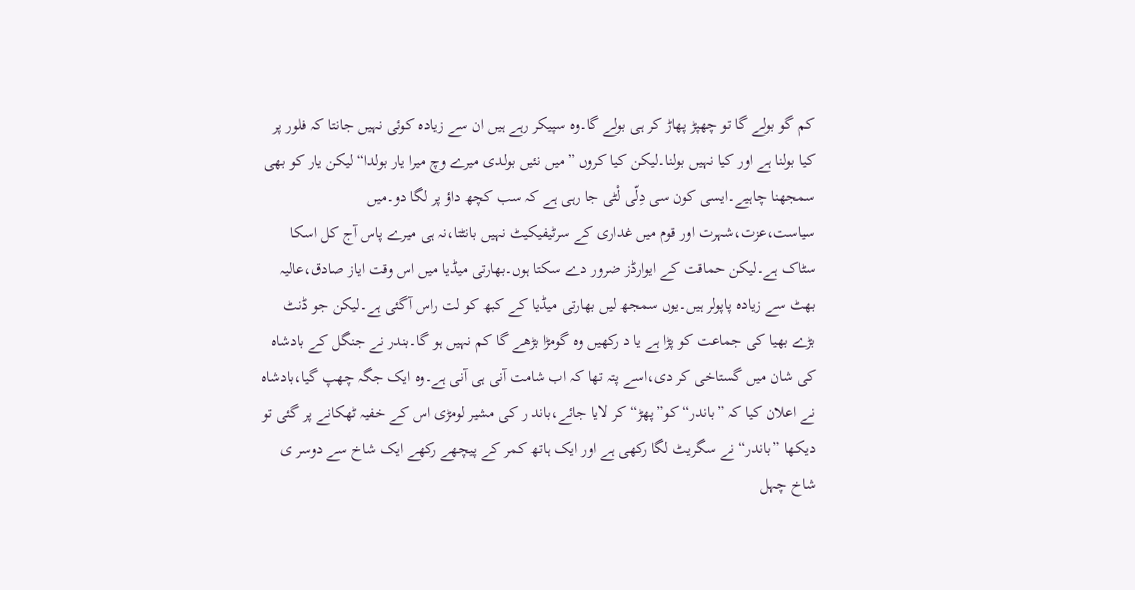کم گو بولے گا تو چھپڑ پھاڑ کر ہی بولے گا۔وہ سپیکر رہے ہیں ان سے زیادہ کوئی نہیں جانتا کہ فلور پر کیا بولنا ہے اور کیا نہیں بولنا۔لیکن کیا کروں ”میں نئیں بولدی میرے وچ میرا یار بولدا“ لیکن یار کو بھی سمجھنا چاہیے۔ایسی کون سی دِلّی لْٹی جا رہی ہے کہ سب کچھ داؤ پر لگا دو۔میں سیاست،عزت،شہرت اور قوم میں غداری کے سرٹیفیکیٹ نہیں بانٹتا،نہ ہی میرے پاس آج کل اسکا سٹاک ہے۔لیکن حماقت کے ایوارڈز ضرور دے سکتا ہوں۔بھارتی میڈیا میں اس وقت ایاز صادق،عالیہ بھٹ سے زیادہ پاپولر ہیں۔یوں سمجھ لیں بھارتی میڈیا کے کبھ کو لت راس آگئی ہے۔لیکن جو ڈنٹ بڑے بھیا کی جماعت کو پڑا ہے یا د رکھیں وہ گومڑا بڑھے گا کم نہیں ہو گا۔بندر نے جنگل کے بادشاہ کی شان میں گستاخی کر دی،اسے پتہ تھا کہ اب شامت آنی ہی آنی ہے۔وہ ایک جگہ چھپ گیا،بادشاہ نے اعلان کیا کہ ”باندر“کو”پھڑ“کر لایا جائے،باند ر کی مشیر لومڑی اس کے خفیہ ٹھکانے پر گئی تو دیکھا ”باندر“ نے سگریٹ لگا رکھی ہے اور ایک ہاتھ کمر کے پیچھے رکھے ایک شاخ سے دوسر ی شاخ چہل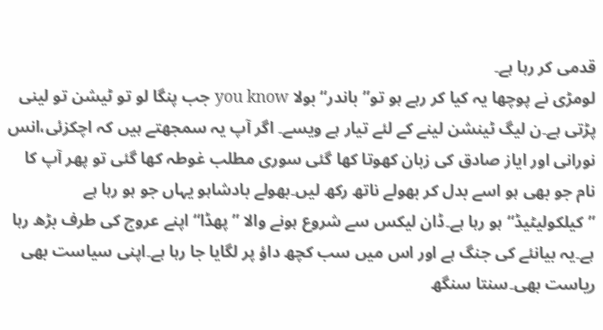قدمی کر رہا ہے۔
لومڑی نے پوچھا یہ کیا کر رہے ہو تو”باندر“ بولا you know جب پنگا لو تو ٹیشن تو لینی پڑتی ہے۔ن لیگ ٹینشن لینے کے لئے تیار ہے ویسے۔ اگر آپ یہ سمجھتے ہیں کہ اچکزئی،انس نورانی اور ایاز صادق کی زبان کھوتا کھا گئی سوری مطلب غوطہ کھا گئی تو پھر آپ کا نام جو بھی ہو اسے بدل کر بھولے ناتھ رکھ لیں۔بھولے بادشاہو یہاں جو ہو رہا ہے ”کیلکولیٹیڈ“ ہو رہا ہے۔ڈان لیکس سے شروع ہونے والا ”پھڈا“اپنے عروج کی طرف بڑھ رہا ہے۔یہ بیانئے کی جنگ ہے اور اس میں سب کچھ داؤ پر لگایا جا رہا ہے۔اپنی سیاست بھی ریاست بھی۔سنتا سنگھ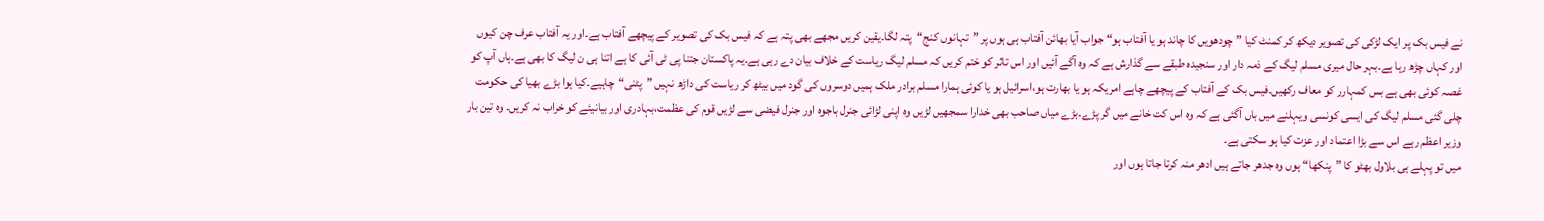نے فیس بک پر ایک لڑکی کی تصویر دیکھ کر کمنٹ کیا ”چودھویں کا چاند ہو یا آفتاب ہو“ جواب آیا بھائن آفتاب ہی ہوں پر ”تہانوں کنج“پتہ لگا۔یقین کریں مجھے بھی پتہ ہے کہ فیس بک کی تصویر کے پیچھے آفتاب ہے۔اور یہ آفتاب عرف چن کیوں اور کہاں چڑھ رہا ہے۔بہر حال میری مسلم لیگ کے ذمہ دار اور سنجیدہ طبقے سے گذارش ہے کہ وہ آگے آئیں اور اس تاثر کو ختم کریں کہ مسلم لیگ ریاست کے خلاف بیان دے رہی ہے۔یہ پاکستان جتنا پی ٹی آئی کا ہے اتنا ہی ن لیگ کا بھی ہے۔ہاں آپ کو غصہ کوئی بھی ہے بس کمہارر کو معاف رکھیں۔فیس بک کے آفتاب کے پیچھے چاہے امریکہ ہو یا بھارت ہو،اسرائیل ہو یا کوئی ہمارا مسلم برادر ملک ہمیں دوسروں کی گود میں بیٹھ کر ریاست کی داڑھ نہیں ”پٹنی“چاہیے۔کیا ہوا بڑے بھیا کی حکومت چلی گئی مسلم لیگ کی ایسی کونسی ویہلنے میں باں آگئی ہے کہ وہ اس کت خانے میں گر پڑے۔بڑے میاں صاحب بھی خدارا سمجھیں لڑیں وہ اپنی لڑائی جنرل باجوہ اور جنرل فیضی سے لڑیں قوم کی عظمت،بہادری اور بیانیئے کو خراب نہ کریں۔ وہ تین بار وزیر اعظم رہے اس سے بڑا اعتماد اور عزت کیا ہو سکتی ہے۔
میں تو پہلے ہی بلاول بھٹو کا ”پنکھا“ ہوں وہ جدھر جاتے ہیں ادھر منہ کرتا جاتا ہوں اور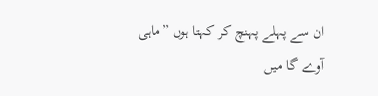ان سے پہلے پہنچ کر کہتا ہوں ”ماہی آوے گا میں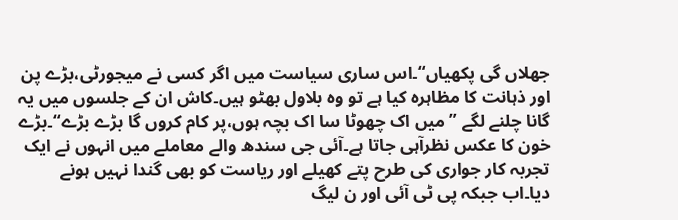جھلاں گی پکھیاں“۔اس ساری سیاست میں اگر کسی نے میجورٹی،بڑے پن اور ذہانت کا مظاہرہ کیا ہے تو وہ بلاول بھٹو ہیں۔کاش ان کے جلسوں میں یہ گانا چلنے لگے ”میں اک چھوٹا سا اک بچہ ہوں،پر کام کروں گا بڑے بڑے“۔بڑے خون کا عکس نظرآہی جاتا ہے۔آئی جی سندھ والے معاملے میں انہوں نے ایک تجربہ کار جواری کی طرح پتے کھیلے اور ریاست کو بھی گندا نہیں ہونے دیا۔اب جبکہ پی ٹی آئی اور ن لیگ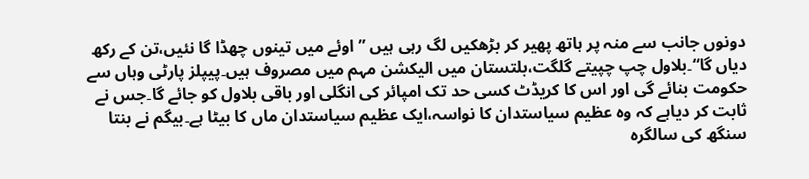دونوں جانب سے منہ پر ہاتھ پھیر کر بڑھکیں لگ رہی ہیں ”اوئے میں تینوں چھڈا گا نئیں،تن کے رکھ دیاں گا“۔بلاول چپ چپیتے گلگت،بلتستان میں الیکشن مہم میں مصروف ہیں۔پیپلز پارٹی وہاں سے حکومت بنائے گی اور اس کا کریڈٹ کسی حد تک امپائر کی انگلی اور باقی بلاول کو جائے گا۔جس نے ثابت کر دیاہے کہ وہ عظیم سیاستدان کا نواسہ،ایک عظیم سیاستدان ماں کا بیٹا ہے۔بیگم نے بنتا سنگھ کی سالگرہ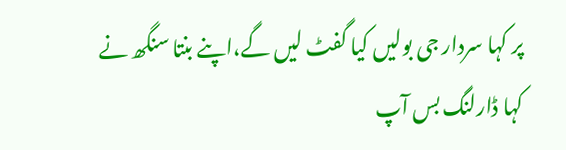پر کہا سردار جی بولیں کیا گفٹ لیں گے،اپنے بنتا سنگھ نے کہا ڈارلنگ بس آپ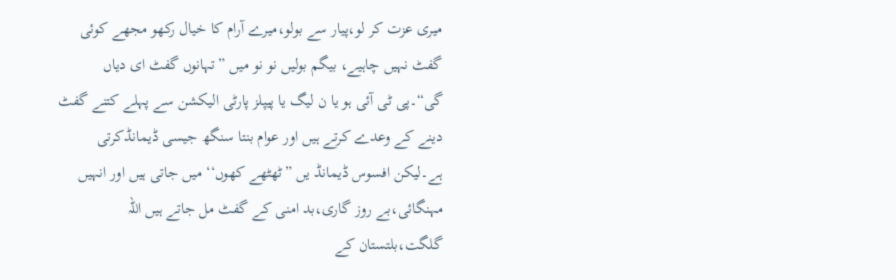میری عزت کر لو،پیار سے بولو،میرے آرام کا خیال رکھو مجھے کوئی گفٹ نہیں چاہیے، بیگم بولیں نو نو میں ”تہانوں گفٹ ای دیاں گی“۔پی ٹی آئی ہو یا ن لیگ یا پیپلز پارٹی الیکشن سے پہلے کتنے گفٹ دینے کے وعدے کرتے ہیں اور عوام بنتا سنگھ جیسی ڈیمانڈکرتی ہے۔لیکن افسوس ڈیمانڈ یں ”ٹھٹھے کھوں‘‘ میں جاتی ہیں اور انہیں مہنگائی،بے روز گاری،بد امنی کے گفٹ مل جاتے ہیں اللہ گلگت،بلتستان کے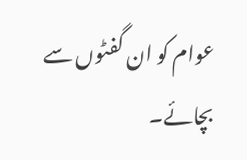عوام کو ان گفٹوں سے بچائے۔